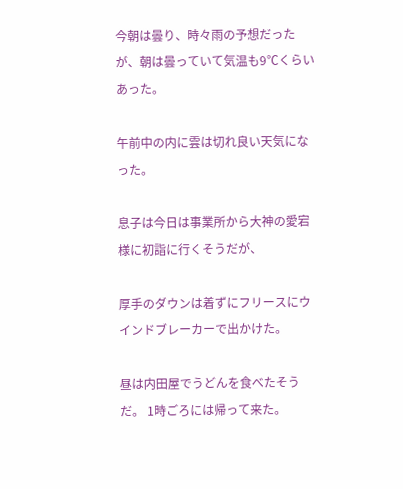今朝は曇り、時々雨の予想だったが、朝は曇っていて気温も9℃くらいあった。

午前中の内に雲は切れ良い天気になった。

息子は今日は事業所から大神の愛宕様に初詣に行くそうだが、

厚手のダウンは着ずにフリースにウインドブレーカーで出かけた。

昼は内田屋でうどんを食べたそうだ。 1時ごろには帰って来た。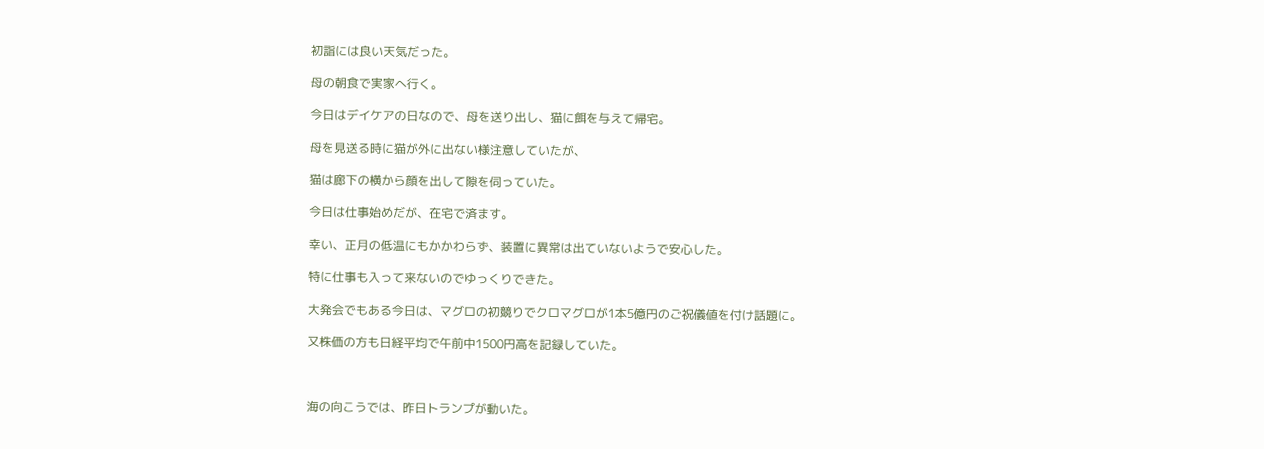初詣には良い天気だった。

母の朝食で実家へ行く。

今日はデイケアの日なので、母を送り出し、猫に餌を与えて帰宅。

母を見送る時に猫が外に出ない様注意していたが、

猫は廊下の横から顔を出して隙を伺っていた。

今日は仕事始めだが、在宅で済ます。

幸い、正月の低温にもかかわらず、装置に異常は出ていないようで安心した。

特に仕事も入って来ないのでゆっくりできた。

大発会でもある今日は、マグロの初競りでクロマグロが1本5億円のご祝儀値を付け話題に。

又株価の方も日経平均で午前中1500円高を記録していた。



海の向こうでは、昨日トランプが動いた。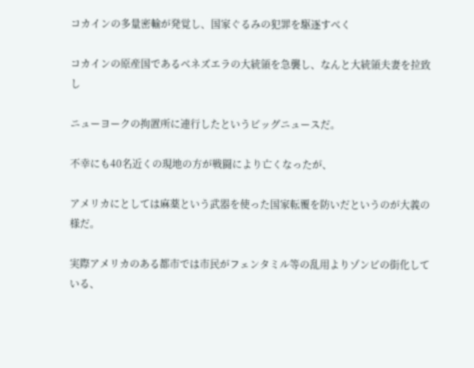コカインの多量密輸が発覚し、国家ぐるみの犯罪を駆逐すべく

コカインの原産国であるベネズエラの大統領を急襲し、なんと大統領夫妻を拉致し

ニューヨークの拘置所に連行したというビッグニュースだ。

不幸にも40名近くの現地の方が戦闘により亡くなったが、

アメリカにとしては麻薬という武器を使った国家転覆を防いだというのが大義の様だ。

実際アメリカのある都市では市民がフェンタミル等の乱用よりゾンビの街化している、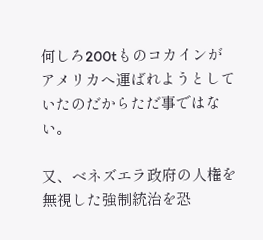何しろ200tものコカインがアメリカへ運ばれようとしていたのだからただ事ではない。

又、ベネズエラ政府の人権を無視した強制統治を恐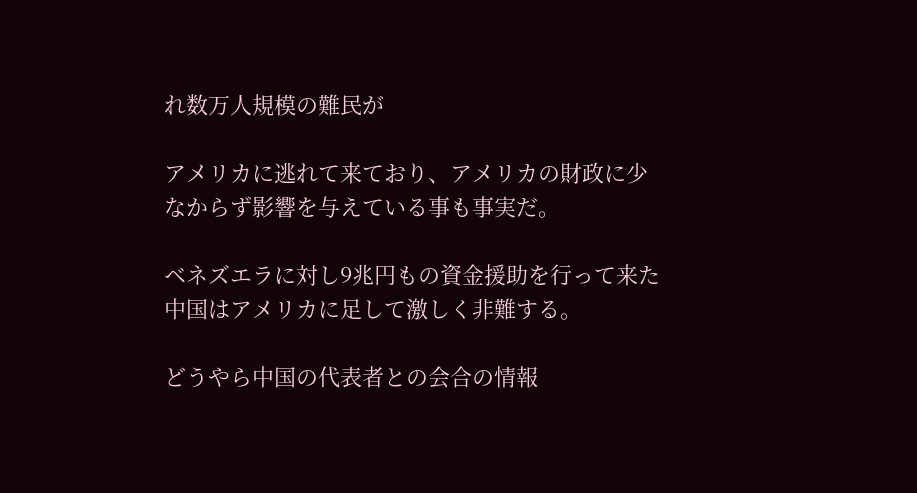れ数万人規模の難民が

アメリカに逃れて来ており、アメリカの財政に少なからず影響を与えている事も事実だ。

ベネズエラに対し9兆円もの資金援助を行って来た中国はアメリカに足して激しく非難する。

どうやら中国の代表者との会合の情報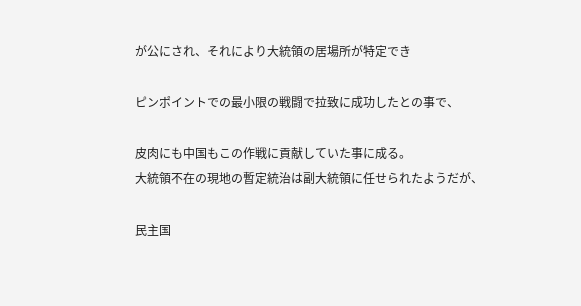が公にされ、それにより大統領の居場所が特定でき

ピンポイントでの最小限の戦闘で拉致に成功したとの事で、

皮肉にも中国もこの作戦に貢献していた事に成る。
大統領不在の現地の暫定統治は副大統領に任せられたようだが、

民主国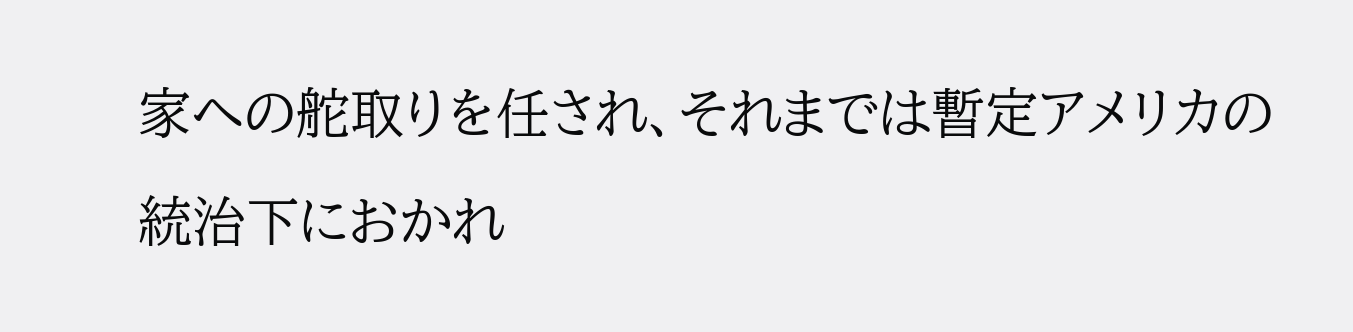家への舵取りを任され、それまでは暫定アメリカの統治下におかれ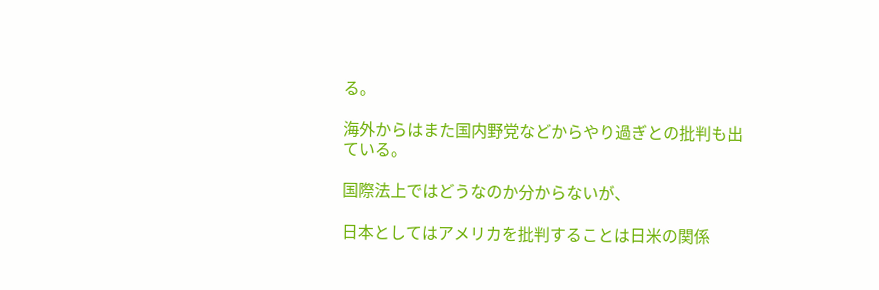る。

海外からはまた国内野党などからやり過ぎとの批判も出ている。

国際法上ではどうなのか分からないが、

日本としてはアメリカを批判することは日米の関係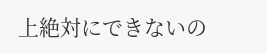上絶対にできないの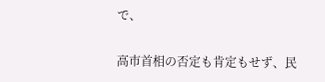で、

高市首相の否定も肯定もせず、民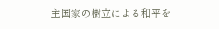主国家の樹立による和平を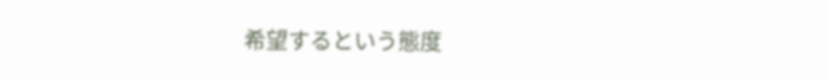希望するという態度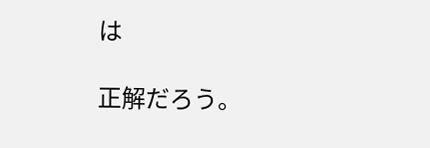は

正解だろう。